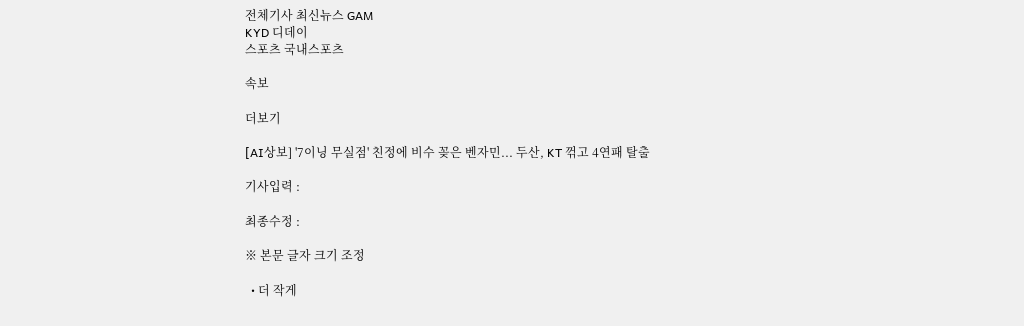전체기사 최신뉴스 GAM
KYD 디데이
스포츠 국내스포츠

속보

더보기

[AI상보] '7이닝 무실점' 친정에 비수 꽂은 벤자민... 두산, KT 꺾고 4연패 탈출

기사입력 :

최종수정 :

※ 본문 글자 크기 조정

  • 더 작게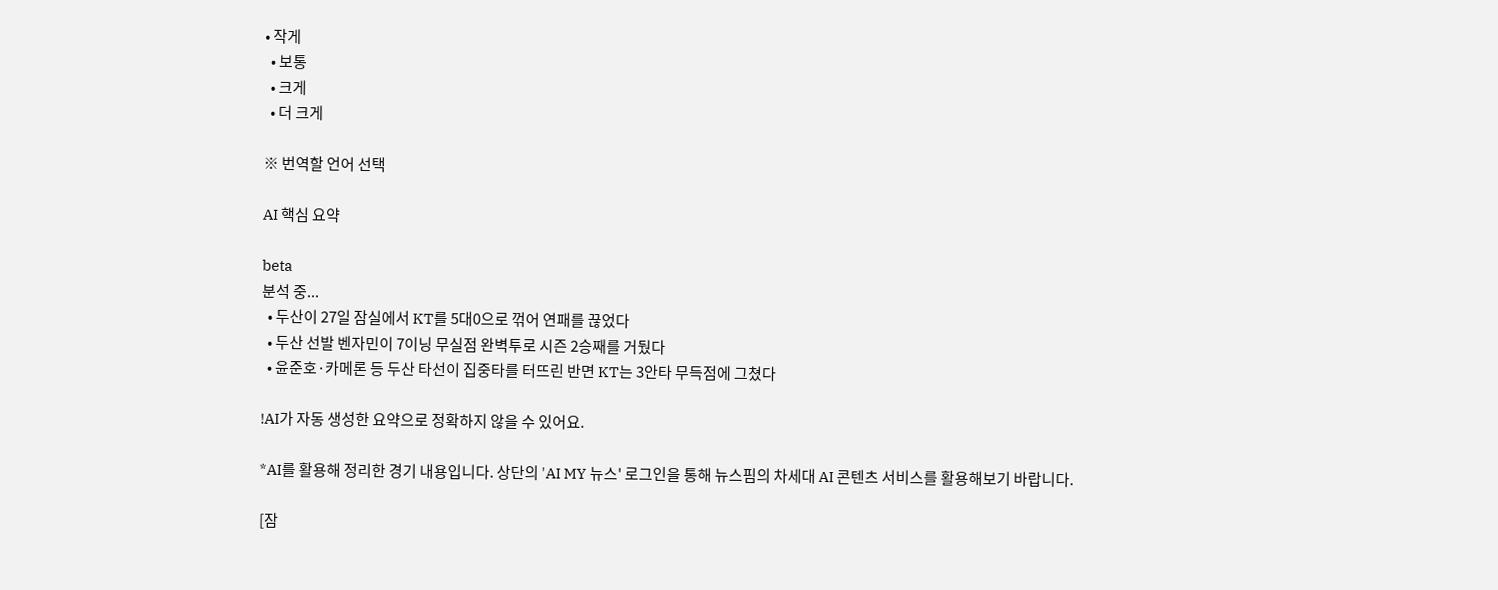• 작게
  • 보통
  • 크게
  • 더 크게

※ 번역할 언어 선택

AI 핵심 요약

beta
분석 중...
  • 두산이 27일 잠실에서 KT를 5대0으로 꺾어 연패를 끊었다
  • 두산 선발 벤자민이 7이닝 무실점 완벽투로 시즌 2승째를 거뒀다
  • 윤준호·카메론 등 두산 타선이 집중타를 터뜨린 반면 KT는 3안타 무득점에 그쳤다

!AI가 자동 생성한 요약으로 정확하지 않을 수 있어요.

*AI를 활용해 정리한 경기 내용입니다. 상단의 'AI MY 뉴스' 로그인을 통해 뉴스핌의 차세대 AI 콘텐츠 서비스를 활용해보기 바랍니다.

[잠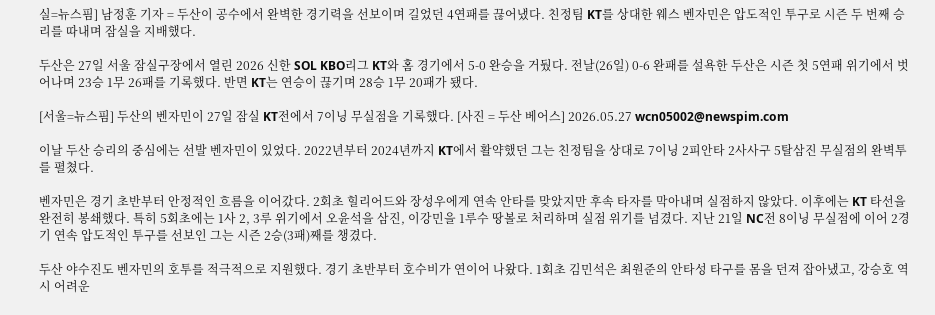실=뉴스핌] 남정훈 기자 = 두산이 공수에서 완벽한 경기력을 선보이며 길었던 4연패를 끊어냈다. 친정팀 KT를 상대한 웨스 벤자민은 압도적인 투구로 시즌 두 번째 승리를 따내며 잠실을 지배했다.

두산은 27일 서울 잠실구장에서 열린 2026 신한 SOL KBO리그 KT와 홈 경기에서 5-0 완승을 거뒀다. 전날(26일) 0-6 완패를 설욕한 두산은 시즌 첫 5연패 위기에서 벗어나며 23승 1무 26패를 기록했다. 반면 KT는 연승이 끊기며 28승 1무 20패가 됐다.

[서울=뉴스핌] 두산의 벤자민이 27일 잠실 KT전에서 7이닝 무실점을 기록했다. [사진 = 두산 베어스] 2026.05.27 wcn05002@newspim.com

이날 두산 승리의 중심에는 선발 벤자민이 있었다. 2022년부터 2024년까지 KT에서 활약했던 그는 친정팀을 상대로 7이닝 2피안타 2사사구 5탈삼진 무실점의 완벽투를 펼쳤다.

벤자민은 경기 초반부터 안정적인 흐름을 이어갔다. 2회초 힐리어드와 장성우에게 연속 안타를 맞았지만 후속 타자를 막아내며 실점하지 않았다. 이후에는 KT 타선을 완전히 봉쇄했다. 특히 5회초에는 1사 2, 3루 위기에서 오윤석을 삼진, 이강민을 1루수 땅볼로 처리하며 실점 위기를 넘겼다. 지난 21일 NC전 8이닝 무실점에 이어 2경기 연속 압도적인 투구를 선보인 그는 시즌 2승(3패)째를 챙겼다.

두산 야수진도 벤자민의 호투를 적극적으로 지원했다. 경기 초반부터 호수비가 연이어 나왔다. 1회초 김민석은 최원준의 안타성 타구를 몸을 던져 잡아냈고, 강승호 역시 어려운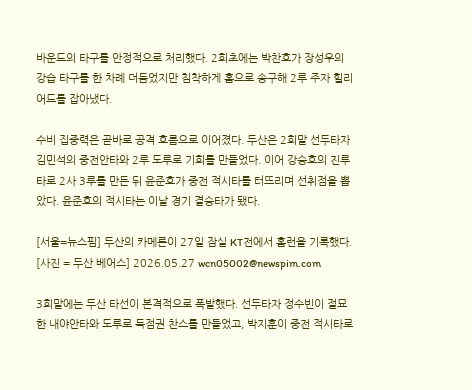바운드의 타구를 안정적으로 처리했다. 2회초에는 박찬호가 장성우의 강습 타구를 한 차례 더듬었지만 침착하게 홈으로 송구해 2루 주자 힐리어드를 잡아냈다.

수비 집중력은 곧바로 공격 흐름으로 이어졌다. 두산은 2회말 선두타자 김민석의 중전안타와 2루 도루로 기회를 만들었다. 이어 강승호의 진루타로 2사 3루를 만든 뒤 윤준호가 중전 적시타를 터뜨리며 선취점을 뽑았다. 윤준호의 적시타는 이날 경기 결승타가 됐다.

[서울=뉴스핌] 두산의 카메론이 27일 잠실 KT전에서 홈런을 기록했다. [사진 = 두산 베어스] 2026.05.27 wcn05002@newspim.com

3회말에는 두산 타선이 본격적으로 폭발했다. 선두타자 정수빈이 절묘한 내야안타와 도루로 득점권 찬스를 만들었고, 박지훈이 중전 적시타로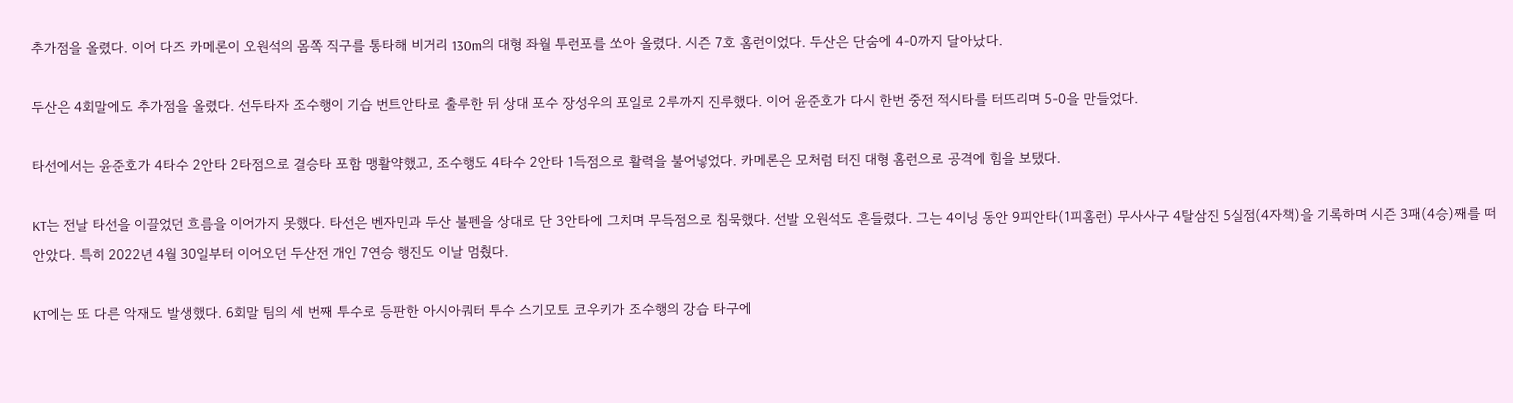추가점을 올렸다. 이어 다즈 카메론이 오원석의 몸쪽 직구를 통타해 비거리 130m의 대형 좌월 투런포를 쏘아 올렸다. 시즌 7호 홈런이었다. 두산은 단숨에 4-0까지 달아났다.

두산은 4회말에도 추가점을 올렸다. 선두타자 조수행이 기습 번트안타로 출루한 뒤 상대 포수 장성우의 포일로 2루까지 진루했다. 이어 윤준호가 다시 한번 중전 적시타를 터뜨리며 5-0을 만들었다.

타선에서는 윤준호가 4타수 2안타 2타점으로 결승타 포함 맹활약했고, 조수행도 4타수 2안타 1득점으로 활력을 불어넣었다. 카메론은 모처럼 터진 대형 홈런으로 공격에 힘을 보탰다.

KT는 전날 타선을 이끌었던 흐름을 이어가지 못했다. 타선은 벤자민과 두산 불펜을 상대로 단 3안타에 그치며 무득점으로 침묵했다. 선발 오원석도 흔들렸다. 그는 4이닝 동안 9피안타(1피홈런) 무사사구 4탈삼진 5실점(4자책)을 기록하며 시즌 3패(4승)째를 떠안았다. 특히 2022년 4월 30일부터 이어오던 두산전 개인 7연승 행진도 이날 멈췄다.

KT에는 또 다른 악재도 발생했다. 6회말 팀의 세 번째 투수로 등판한 아시아쿼터 투수 스기모토 코우키가 조수행의 강습 타구에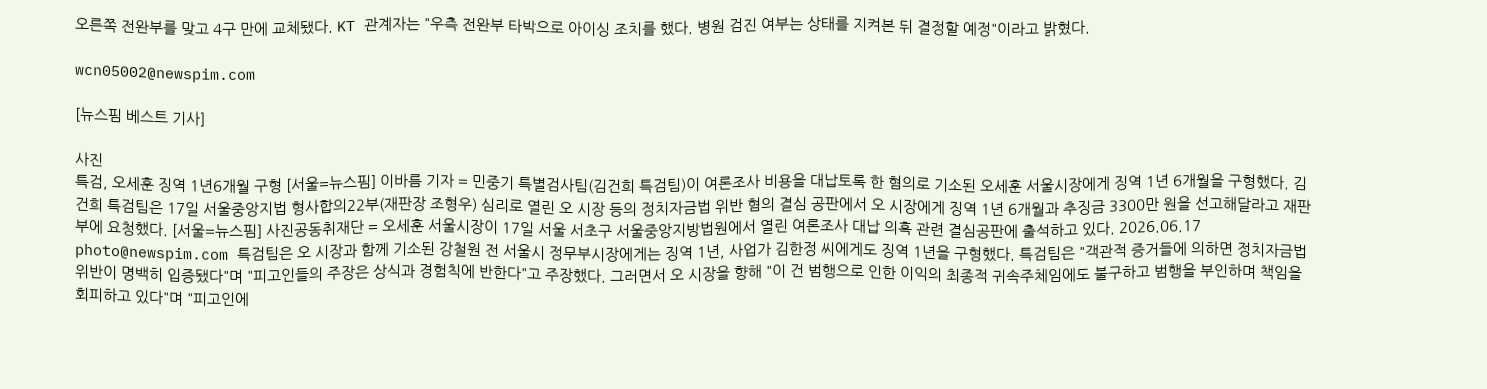오른쪽 전완부를 맞고 4구 만에 교체됐다. KT 관계자는 "우측 전완부 타박으로 아이싱 조치를 했다. 병원 검진 여부는 상태를 지켜본 뒤 결정할 예정"이라고 밝혔다.

wcn05002@newspim.com

[뉴스핌 베스트 기사]

사진
특검, 오세훈 징역 1년6개월 구형 [서울=뉴스핌] 이바름 기자 = 민중기 특별검사팀(김건희 특검팀)이 여론조사 비용을 대납토록 한 혐의로 기소된 오세훈 서울시장에게 징역 1년 6개월을 구형했다. 김건희 특검팀은 17일 서울중앙지법 형사합의22부(재판장 조형우) 심리로 열린 오 시장 등의 정치자금법 위반 혐의 결심 공판에서 오 시장에게 징역 1년 6개월과 추징금 3300만 원을 선고해달라고 재판부에 요청했다. [서울=뉴스핌] 사진공동취재단 = 오세훈 서울시장이 17일 서울 서초구 서울중앙지방법원에서 열린 여론조사 대납 의혹 관련 결심공판에 출석하고 있다. 2026.06.17 photo@newspim.com 특검팀은 오 시장과 함께 기소된 강철원 전 서울시 정무부시장에게는 징역 1년, 사업가 김한정 씨에게도 징역 1년을 구형했다. 특검팀은 "객관적 증거들에 의하면 정치자금법 위반이 명백히 입증됐다"며 "피고인들의 주장은 상식과 경험칙에 반한다"고 주장했다. 그러면서 오 시장을 향해 "이 건 범행으로 인한 이익의 최종적 귀속주체임에도 불구하고 범행을 부인하며 책임을 회피하고 있다"며 "피고인에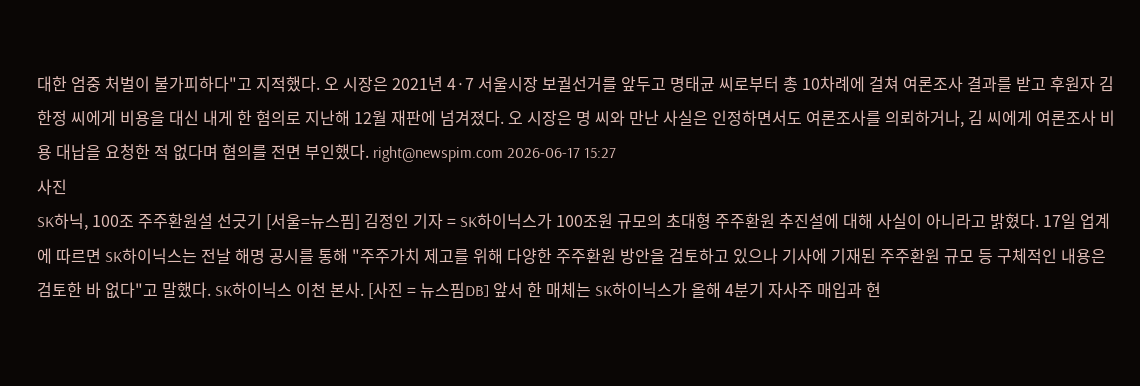대한 엄중 처벌이 불가피하다"고 지적했다. 오 시장은 2021년 4·7 서울시장 보궐선거를 앞두고 명태균 씨로부터 총 10차례에 걸쳐 여론조사 결과를 받고 후원자 김한정 씨에게 비용을 대신 내게 한 혐의로 지난해 12월 재판에 넘겨졌다. 오 시장은 명 씨와 만난 사실은 인정하면서도 여론조사를 의뢰하거나, 김 씨에게 여론조사 비용 대납을 요청한 적 없다며 혐의를 전면 부인했다. right@newspim.com 2026-06-17 15:27
사진
SK하닉, 100조 주주환원설 선긋기 [서울=뉴스핌] 김정인 기자 = SK하이닉스가 100조원 규모의 초대형 주주환원 추진설에 대해 사실이 아니라고 밝혔다. 17일 업계에 따르면 SK하이닉스는 전날 해명 공시를 통해 "주주가치 제고를 위해 다양한 주주환원 방안을 검토하고 있으나 기사에 기재된 주주환원 규모 등 구체적인 내용은 검토한 바 없다"고 말했다. SK하이닉스 이천 본사. [사진 = 뉴스핌DB] 앞서 한 매체는 SK하이닉스가 올해 4분기 자사주 매입과 현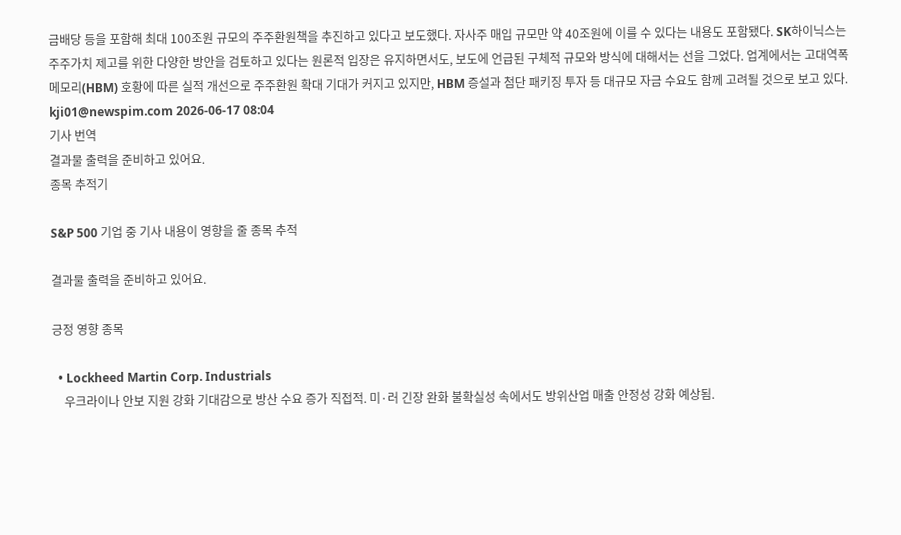금배당 등을 포함해 최대 100조원 규모의 주주환원책을 추진하고 있다고 보도했다. 자사주 매입 규모만 약 40조원에 이를 수 있다는 내용도 포함됐다. SK하이닉스는 주주가치 제고를 위한 다양한 방안을 검토하고 있다는 원론적 입장은 유지하면서도, 보도에 언급된 구체적 규모와 방식에 대해서는 선을 그었다. 업계에서는 고대역폭메모리(HBM) 호황에 따른 실적 개선으로 주주환원 확대 기대가 커지고 있지만, HBM 증설과 첨단 패키징 투자 등 대규모 자금 수요도 함께 고려될 것으로 보고 있다. kji01@newspim.com 2026-06-17 08:04
기사 번역
결과물 출력을 준비하고 있어요.
종목 추적기

S&P 500 기업 중 기사 내용이 영향을 줄 종목 추적

결과물 출력을 준비하고 있어요.

긍정 영향 종목

  • Lockheed Martin Corp. Industrials
    우크라이나 안보 지원 강화 기대감으로 방산 수요 증가 직접적. 미·러 긴장 완화 불확실성 속에서도 방위산업 매출 안정성 강화 예상됨.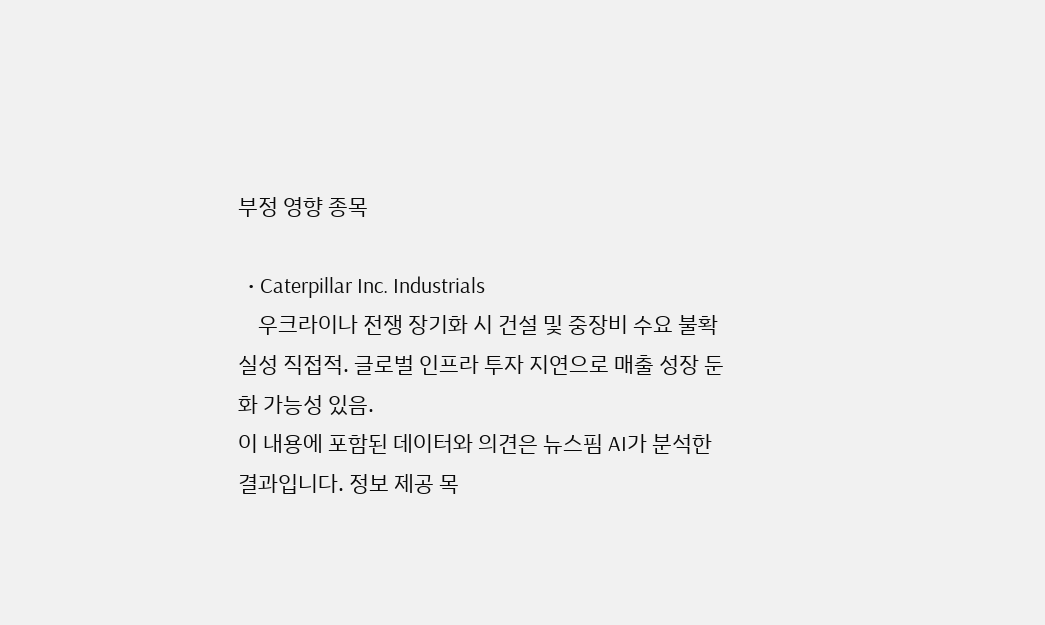부정 영향 종목

  • Caterpillar Inc. Industrials
    우크라이나 전쟁 장기화 시 건설 및 중장비 수요 불확실성 직접적. 글로벌 인프라 투자 지연으로 매출 성장 둔화 가능성 있음.
이 내용에 포함된 데이터와 의견은 뉴스핌 AI가 분석한 결과입니다. 정보 제공 목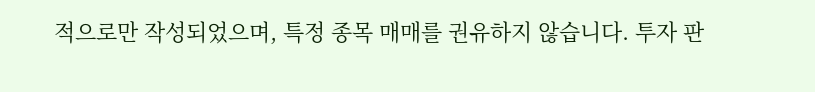적으로만 작성되었으며, 특정 종목 매매를 권유하지 않습니다. 투자 판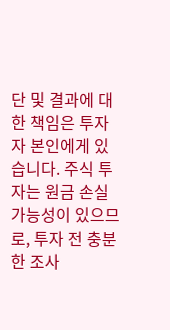단 및 결과에 대한 책임은 투자자 본인에게 있습니다. 주식 투자는 원금 손실 가능성이 있으므로, 투자 전 충분한 조사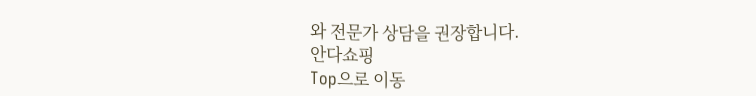와 전문가 상담을 권장합니다.
안다쇼핑
Top으로 이동